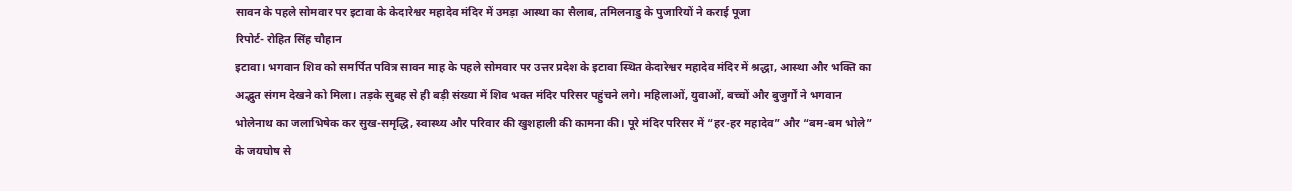सावन के पहले सोमवार पर इटावा के केदारेश्वर महादेव मंदिर में उमड़ा आस्था का सैलाब, तमिलनाडु के पुजारियों ने कराई पूजा
रिपोर्ट- रोहित सिंह चौहान
इटावा। भगवान शिव को समर्पित पवित्र सावन माह के पहले सोमवार पर उत्तर प्रदेश के इटावा स्थित केदारेश्वर महादेव मंदिर में श्रद्धा, आस्था और भक्ति का अद्भुत संगम देखने को मिला। तड़के सुबह से ही बड़ी संख्या में शिव भक्त मंदिर परिसर पहुंचने लगे। महिलाओं, युवाओं, बच्चों और बुजुर्गों ने भगवान भोलेनाथ का जलाभिषेक कर सुख-समृद्धि, स्वास्थ्य और परिवार की खुशहाली की कामना की। पूरे मंदिर परिसर में “हर-हर महादेव” और “बम-बम भोले” के जयघोष से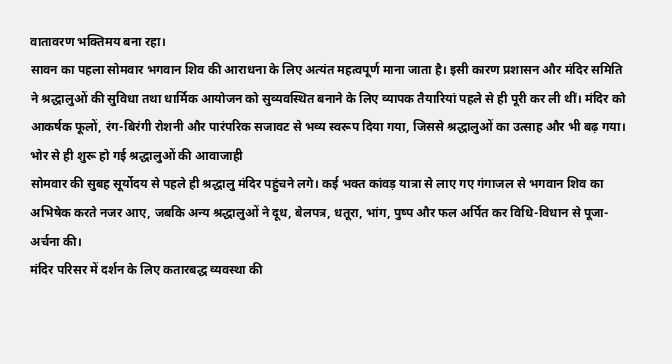वातावरण भक्तिमय बना रहा।
सावन का पहला सोमवार भगवान शिव की आराधना के लिए अत्यंत महत्वपूर्ण माना जाता है। इसी कारण प्रशासन और मंदिर समिति ने श्रद्धालुओं की सुविधा तथा धार्मिक आयोजन को सुव्यवस्थित बनाने के लिए व्यापक तैयारियां पहले से ही पूरी कर ली थीं। मंदिर को आकर्षक फूलों, रंग-बिरंगी रोशनी और पारंपरिक सजावट से भव्य स्वरूप दिया गया, जिससे श्रद्धालुओं का उत्साह और भी बढ़ गया।
भोर से ही शुरू हो गई श्रद्धालुओं की आवाजाही
सोमवार की सुबह सूर्योदय से पहले ही श्रद्धालु मंदिर पहुंचने लगे। कई भक्त कांवड़ यात्रा से लाए गए गंगाजल से भगवान शिव का अभिषेक करते नजर आए, जबकि अन्य श्रद्धालुओं ने दूध, बेलपत्र, धतूरा, भांग, पुष्प और फल अर्पित कर विधि-विधान से पूजा-अर्चना की।
मंदिर परिसर में दर्शन के लिए कतारबद्ध व्यवस्था की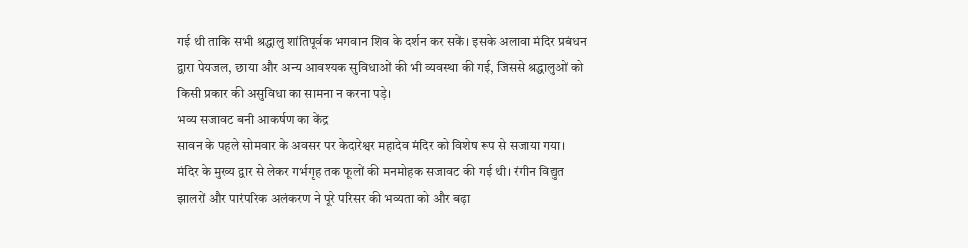गई थी ताकि सभी श्रद्धालु शांतिपूर्वक भगवान शिव के दर्शन कर सकें। इसके अलावा मंदिर प्रबंधन द्वारा पेयजल, छाया और अन्य आवश्यक सुविधाओं की भी व्यवस्था की गई, जिससे श्रद्धालुओं को किसी प्रकार की असुविधा का सामना न करना पड़े।
भव्य सजावट बनी आकर्षण का केंद्र
सावन के पहले सोमवार के अवसर पर केदारेश्वर महादेव मंदिर को विशेष रूप से सजाया गया। मंदिर के मुख्य द्वार से लेकर गर्भगृह तक फूलों की मनमोहक सजावट की गई थी। रंगीन विद्युत झालरों और पारंपरिक अलंकरण ने पूरे परिसर की भव्यता को और बढ़ा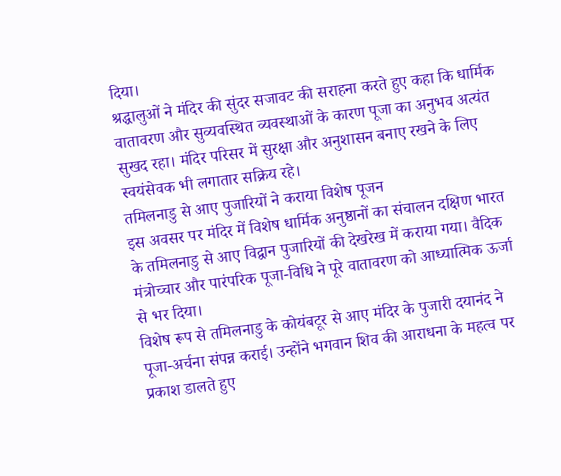दिया।
श्रद्धालुओं ने मंदिर की सुंदर सजावट की सराहना करते हुए कहा कि धार्मिक वातावरण और सुव्यवस्थित व्यवस्थाओं के कारण पूजा का अनुभव अत्यंत सुखद रहा। मंदिर परिसर में सुरक्षा और अनुशासन बनाए रखने के लिए स्वयंसेवक भी लगातार सक्रिय रहे।
तमिलनाडु से आए पुजारियों ने कराया विशेष पूजन
इस अवसर पर मंदिर में विशेष धार्मिक अनुष्ठानों का संचालन दक्षिण भारत के तमिलनाडु से आए विद्वान पुजारियों की देखरेख में कराया गया। वैदिक मंत्रोच्चार और पारंपरिक पूजा-विधि ने पूरे वातावरण को आध्यात्मिक ऊर्जा से भर दिया।
विशेष रूप से तमिलनाडु के कोयंबटूर से आए मंदिर के पुजारी दयानंद ने पूजा-अर्चना संपन्न कराई। उन्होंने भगवान शिव की आराधना के महत्व पर प्रकाश डालते हुए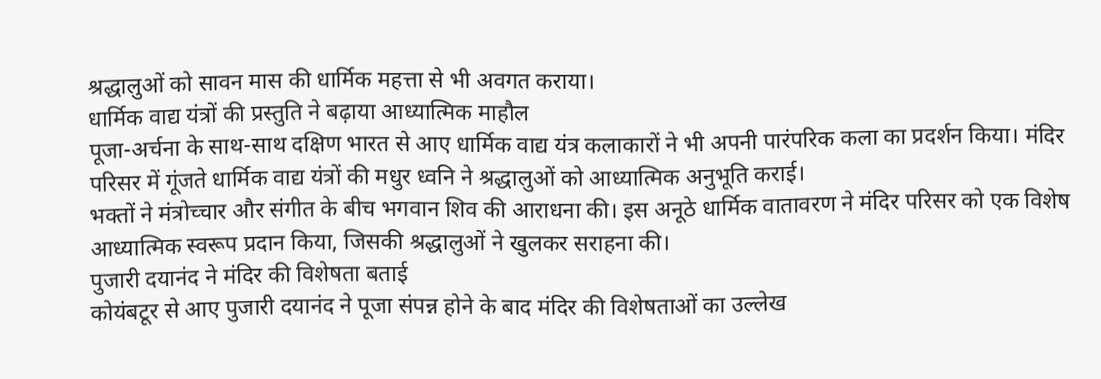श्रद्धालुओं को सावन मास की धार्मिक महत्ता से भी अवगत कराया।
धार्मिक वाद्य यंत्रों की प्रस्तुति ने बढ़ाया आध्यात्मिक माहौल
पूजा-अर्चना के साथ-साथ दक्षिण भारत से आए धार्मिक वाद्य यंत्र कलाकारों ने भी अपनी पारंपरिक कला का प्रदर्शन किया। मंदिर परिसर में गूंजते धार्मिक वाद्य यंत्रों की मधुर ध्वनि ने श्रद्धालुओं को आध्यात्मिक अनुभूति कराई।
भक्तों ने मंत्रोच्चार और संगीत के बीच भगवान शिव की आराधना की। इस अनूठे धार्मिक वातावरण ने मंदिर परिसर को एक विशेष आध्यात्मिक स्वरूप प्रदान किया, जिसकी श्रद्धालुओं ने खुलकर सराहना की।
पुजारी दयानंद ने मंदिर की विशेषता बताई
कोयंबटूर से आए पुजारी दयानंद ने पूजा संपन्न होने के बाद मंदिर की विशेषताओं का उल्लेख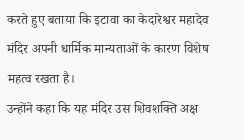करते हुए बताया कि इटावा का केदारेश्वर महादेव मंदिर अपनी धार्मिक मान्यताओं के कारण विशेष महत्व रखता है।
उन्होंने कहा कि यह मंदिर उस शिवशक्ति अक्ष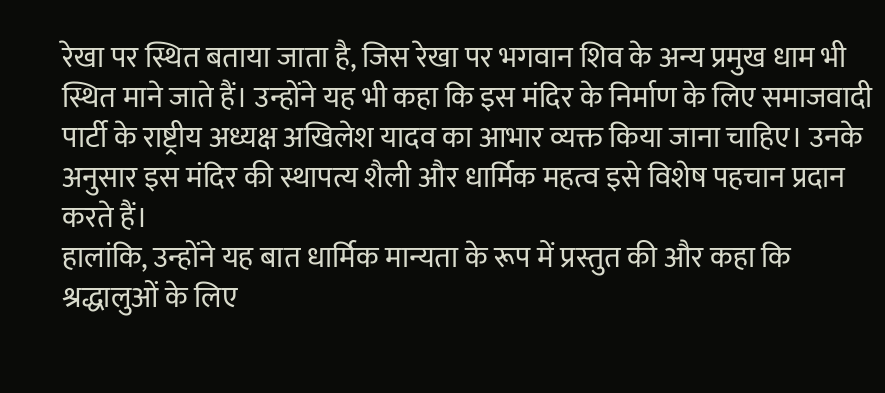रेखा पर स्थित बताया जाता है, जिस रेखा पर भगवान शिव के अन्य प्रमुख धाम भी स्थित माने जाते हैं। उन्होंने यह भी कहा कि इस मंदिर के निर्माण के लिए समाजवादी पार्टी के राष्ट्रीय अध्यक्ष अखिलेश यादव का आभार व्यक्त किया जाना चाहिए। उनके अनुसार इस मंदिर की स्थापत्य शैली और धार्मिक महत्व इसे विशेष पहचान प्रदान करते हैं।
हालांकि, उन्होंने यह बात धार्मिक मान्यता के रूप में प्रस्तुत की और कहा कि श्रद्धालुओं के लिए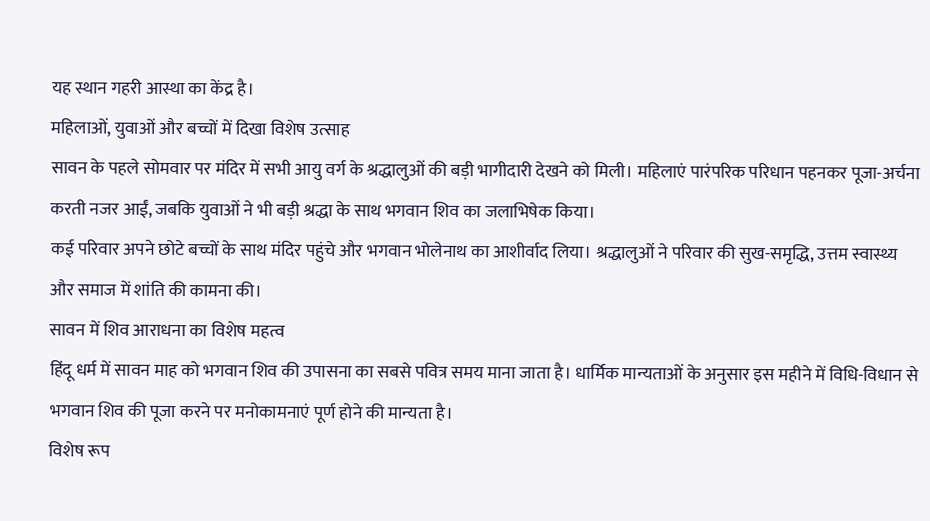यह स्थान गहरी आस्था का केंद्र है।
महिलाओं, युवाओं और बच्चों में दिखा विशेष उत्साह
सावन के पहले सोमवार पर मंदिर में सभी आयु वर्ग के श्रद्धालुओं की बड़ी भागीदारी देखने को मिली। महिलाएं पारंपरिक परिधान पहनकर पूजा-अर्चना करती नजर आईं, जबकि युवाओं ने भी बड़ी श्रद्धा के साथ भगवान शिव का जलाभिषेक किया।
कई परिवार अपने छोटे बच्चों के साथ मंदिर पहुंचे और भगवान भोलेनाथ का आशीर्वाद लिया। श्रद्धालुओं ने परिवार की सुख-समृद्धि, उत्तम स्वास्थ्य और समाज में शांति की कामना की।
सावन में शिव आराधना का विशेष महत्व
हिंदू धर्म में सावन माह को भगवान शिव की उपासना का सबसे पवित्र समय माना जाता है। धार्मिक मान्यताओं के अनुसार इस महीने में विधि-विधान से भगवान शिव की पूजा करने पर मनोकामनाएं पूर्ण होने की मान्यता है।
विशेष रूप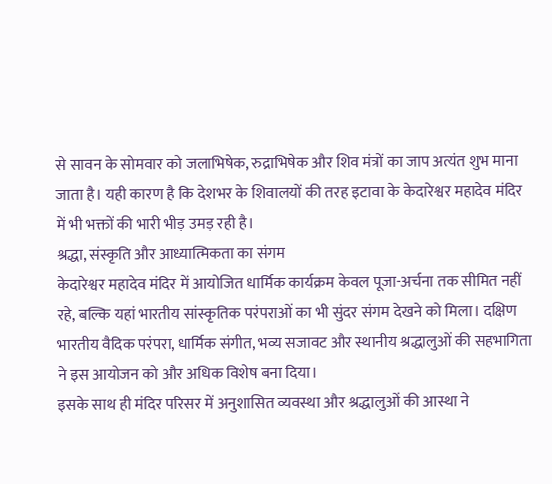से सावन के सोमवार को जलाभिषेक, रुद्राभिषेक और शिव मंत्रों का जाप अत्यंत शुभ माना जाता है। यही कारण है कि देशभर के शिवालयों की तरह इटावा के केदारेश्वर महादेव मंदिर में भी भक्तों की भारी भीड़ उमड़ रही है।
श्रद्धा, संस्कृति और आध्यात्मिकता का संगम
केदारेश्वर महादेव मंदिर में आयोजित धार्मिक कार्यक्रम केवल पूजा-अर्चना तक सीमित नहीं रहे, बल्कि यहां भारतीय सांस्कृतिक परंपराओं का भी सुंदर संगम देखने को मिला। दक्षिण भारतीय वैदिक परंपरा, धार्मिक संगीत, भव्य सजावट और स्थानीय श्रद्धालुओं की सहभागिता ने इस आयोजन को और अधिक विशेष बना दिया।
इसके साथ ही मंदिर परिसर में अनुशासित व्यवस्था और श्रद्धालुओं की आस्था ने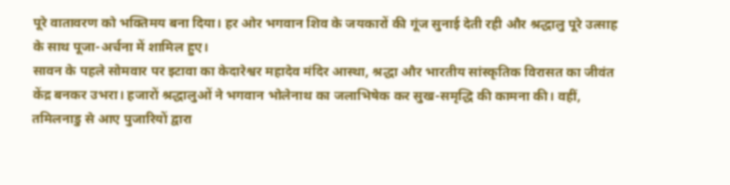पूरे वातावरण को भक्तिमय बना दिया। हर ओर भगवान शिव के जयकारों की गूंज सुनाई देती रही और श्रद्धालु पूरे उत्साह के साथ पूजा-अर्चना में शामिल हुए।
सावन के पहले सोमवार पर इटावा का केदारेश्वर महादेव मंदिर आस्था, श्रद्धा और भारतीय सांस्कृतिक विरासत का जीवंत केंद्र बनकर उभरा। हजारों श्रद्धालुओं ने भगवान भोलेनाथ का जलाभिषेक कर सुख-समृद्धि की कामना की। वहीं, तमिलनाडु से आए पुजारियों द्वारा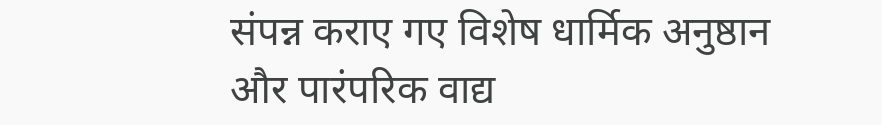संपन्न कराए गए विशेष धार्मिक अनुष्ठान और पारंपरिक वाद्य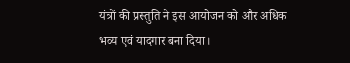यंत्रों की प्रस्तुति ने इस आयोजन को और अधिक भव्य एवं यादगार बना दिया।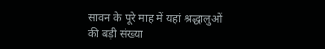सावन के पूरे माह में यहां श्रद्धालुओं की बड़ी संख्या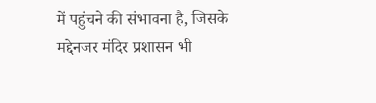में पहुंचने की संभावना है, जिसके मद्देनजर मंदिर प्रशासन भी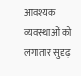आवश्यक व्यवस्थाओं को लगातार सुदृढ़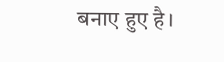बनाए हुए है।